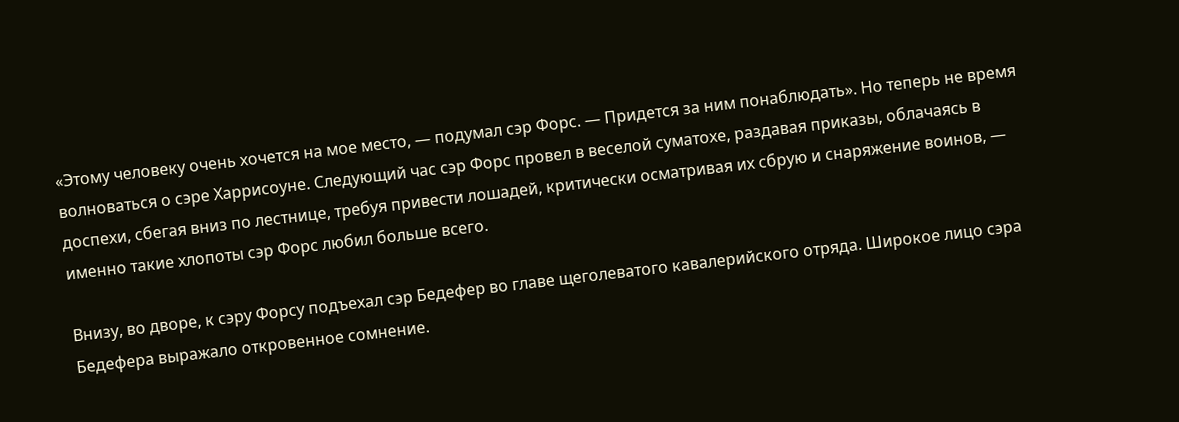«Этому человеку очень хочется на мое место, — подумал сэр Форс. — Придется за ним понаблюдать». Но теперь не время волноваться о сэре Харрисоуне. Следующий час сэр Форс провел в веселой суматохе, раздавая приказы, облачаясь в доспехи, сбегая вниз по лестнице, требуя привести лошадей, критически осматривая их сбрую и снаряжение воинов, — именно такие хлопоты сэр Форс любил больше всего.

Внизу, во дворе, к сэру Форсу подъехал сэр Бедефер во главе щеголеватого кавалерийского отряда. Широкое лицо сэра Бедефера выражало откровенное сомнение.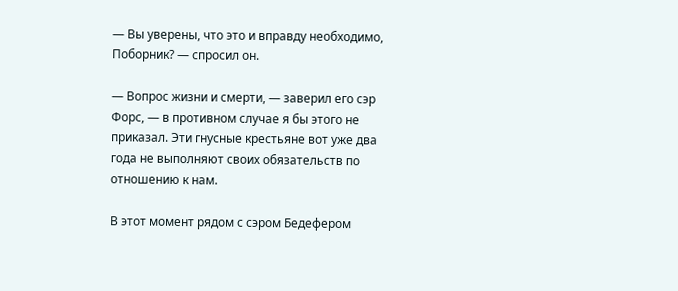— Вы уверены, что это и вправду необходимо, Поборник? — спросил он.

— Вопрос жизни и смерти, — заверил его сэр Форс, — в противном случае я бы этого не приказал. Эти гнусные крестьяне вот уже два года не выполняют своих обязательств по отношению к нам.

В этот момент рядом с сэром Бедефером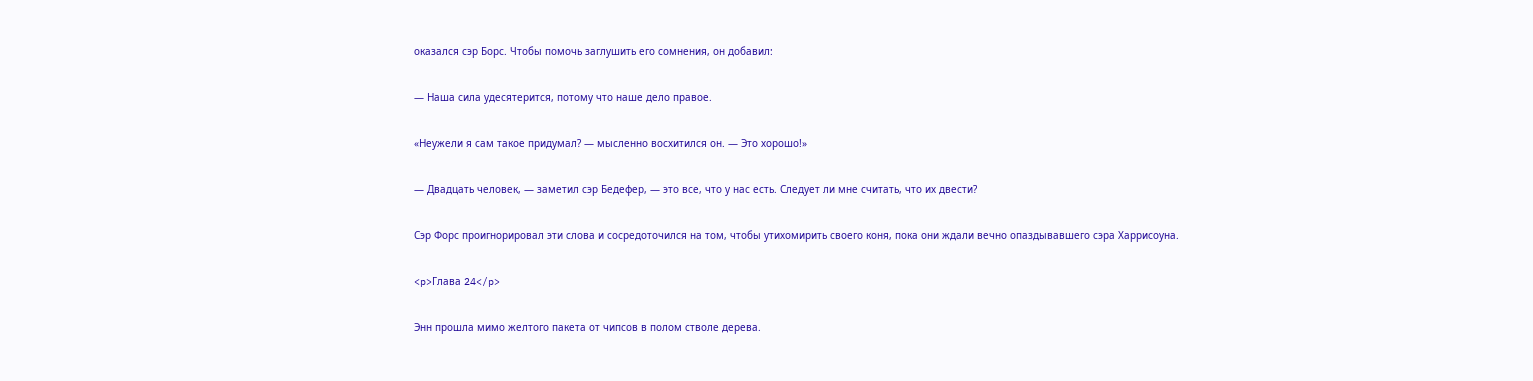оказался сэр Борс. Чтобы помочь заглушить его сомнения, он добавил:

— Наша сила удесятерится, потому что наше дело правое.

«Неужели я сам такое придумал? — мысленно восхитился он. — Это хорошо!»

— Двадцать человек, — заметил сэр Бедефер, — это все, что у нас есть. Следует ли мне считать, что их двести?

Сэр Форс проигнорировал эти слова и сосредоточился на том, чтобы утихомирить своего коня, пока они ждали вечно опаздывавшего сэра Харрисоуна.

<p>Глава 24</p>

Энн прошла мимо желтого пакета от чипсов в полом стволе дерева.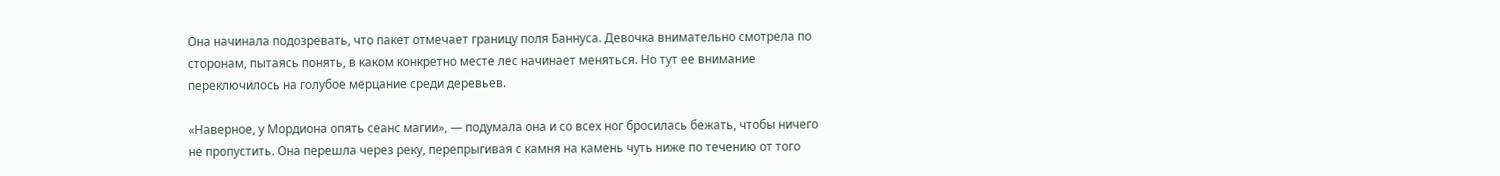Она начинала подозревать, что пакет отмечает границу поля Баннуса. Девочка внимательно смотрела по сторонам, пытаясь понять, в каком конкретно месте лес начинает меняться. Но тут ее внимание переключилось на голубое мерцание среди деревьев.

«Наверное, у Мордиона опять сеанс магии», — подумала она и со всех ног бросилась бежать, чтобы ничего не пропустить. Она перешла через реку, перепрыгивая с камня на камень чуть ниже по течению от того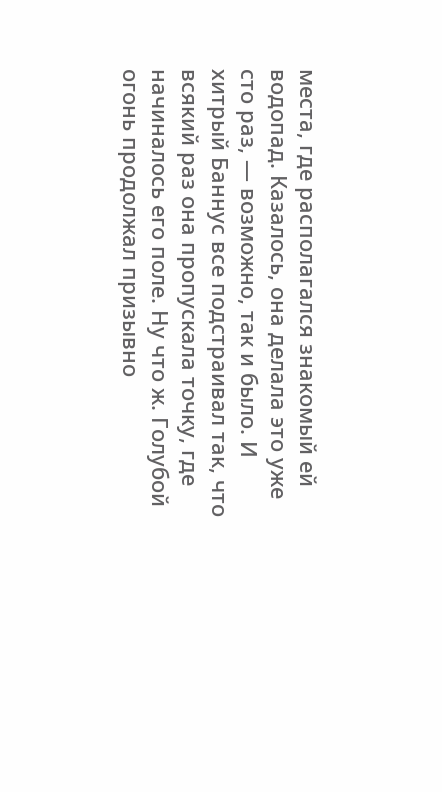места, где располагался знакомый ей водопад. Казалось, она делала это уже сто раз, — возможно, так и было. И хитрый Баннус все подстраивал так, что всякий раз она пропускала точку, где начиналось его поле. Ну что ж. Голубой огонь продолжал призывно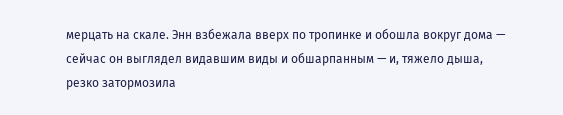мерцать на скале. Энн взбежала вверх по тропинке и обошла вокруг дома — сейчас он выглядел видавшим виды и обшарпанным — и, тяжело дыша, резко затормозила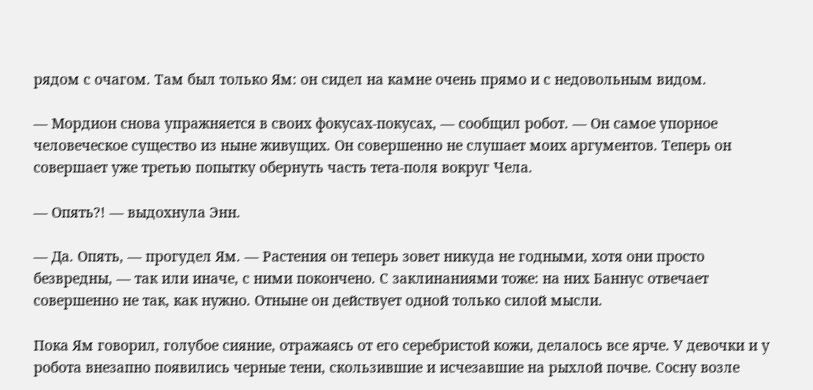рядом с очагом. Там был только Ям: он сидел на камне очень прямо и с недовольным видом.

— Мордион снова упражняется в своих фокусах-покусах, — сообщил робот. — Он самое упорное человеческое существо из ныне живущих. Он совершенно не слушает моих аргументов. Теперь он совершает уже третью попытку обернуть часть тета-поля вокруг Чела.

— Опять?! — выдохнула Энн.

— Да. Опять, — прогудел Ям. — Растения он теперь зовет никуда не годными, хотя они просто безвредны, — так или иначе, с ними покончено. С заклинаниями тоже: на них Баннус отвечает совершенно не так, как нужно. Отныне он действует одной только силой мысли.

Пока Ям говорил, голубое сияние, отражаясь от его серебристой кожи, делалось все ярче. У девочки и у робота внезапно появились черные тени, скользившие и исчезавшие на рыхлой почве. Сосну возле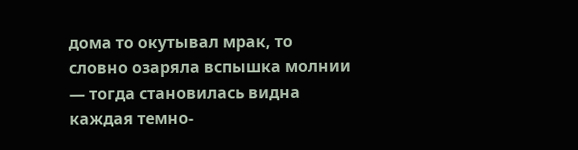дома то окутывал мрак, то словно озаряла вспышка молнии — тогда становилась видна каждая темно-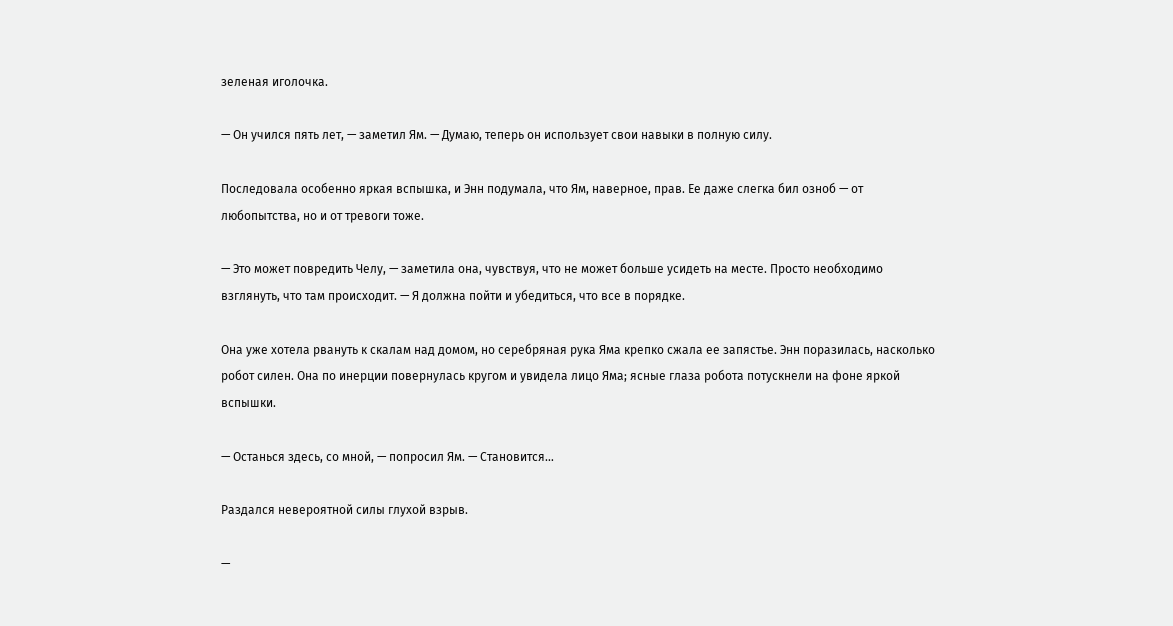зеленая иголочка.

— Он учился пять лет, — заметил Ям. — Думаю, теперь он использует свои навыки в полную силу.

Последовала особенно яркая вспышка, и Энн подумала, что Ям, наверное, прав. Ее даже слегка бил озноб — от любопытства, но и от тревоги тоже.

— Это может повредить Челу, — заметила она, чувствуя, что не может больше усидеть на месте. Просто необходимо взглянуть, что там происходит. — Я должна пойти и убедиться, что все в порядке.

Она уже хотела рвануть к скалам над домом, но серебряная рука Яма крепко сжала ее запястье. Энн поразилась, насколько робот силен. Она по инерции повернулась кругом и увидела лицо Яма; ясные глаза робота потускнели на фоне яркой вспышки.

— Останься здесь, со мной, — попросил Ям. — Становится…

Раздался невероятной силы глухой взрыв.

—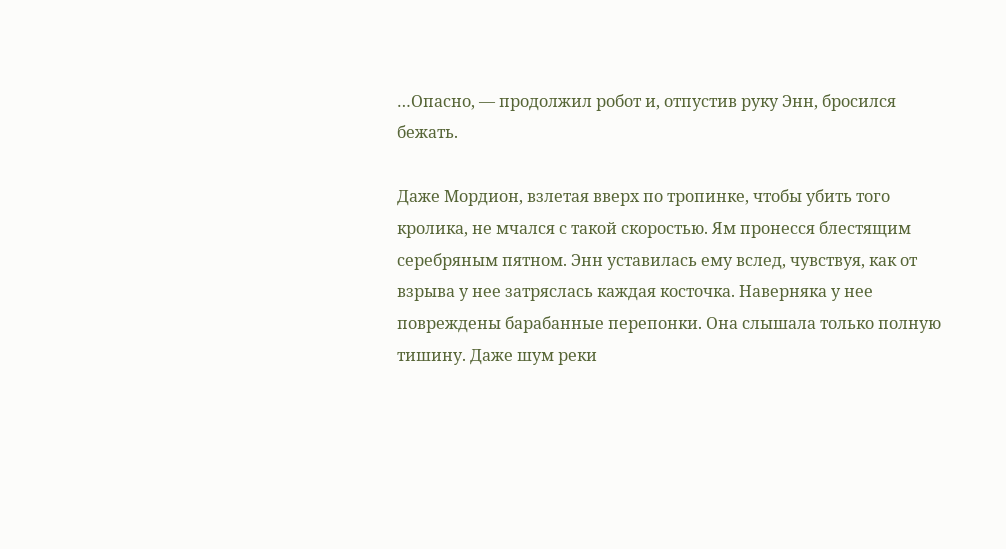…Опасно, — продолжил робот и, отпустив руку Энн, бросился бежать.

Даже Мордион, взлетая вверх по тропинке, чтобы убить того кролика, не мчался с такой скоростью. Ям пронесся блестящим серебряным пятном. Энн уставилась ему вслед, чувствуя, как от взрыва у нее затряслась каждая косточка. Наверняка у нее повреждены барабанные перепонки. Она слышала только полную тишину. Даже шум реки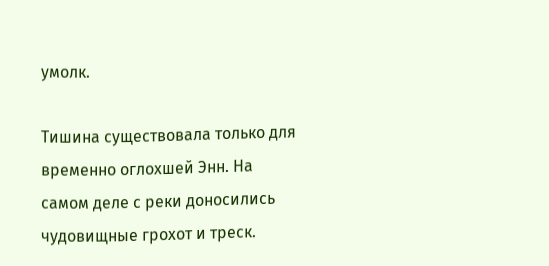умолк.

Тишина существовала только для временно оглохшей Энн. На самом деле с реки доносились чудовищные грохот и треск.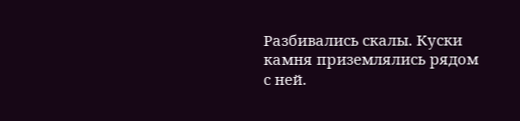Разбивались скалы. Куски камня приземлялись рядом с ней.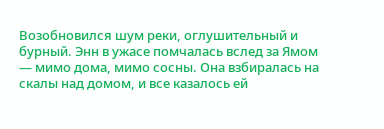Возобновился шум реки, оглушительный и бурный. Энн в ужасе помчалась вслед за Ямом — мимо дома, мимо сосны. Она взбиралась на скалы над домом, и все казалось ей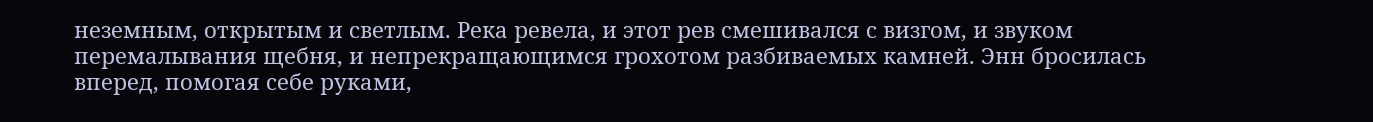неземным, открытым и светлым. Река ревела, и этот рев смешивался с визгом, и звуком перемалывания щебня, и непрекращающимся грохотом разбиваемых камней. Энн бросилась вперед, помогая себе руками,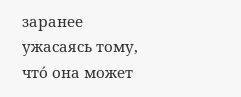заранее ужасаясь тому, что́ она может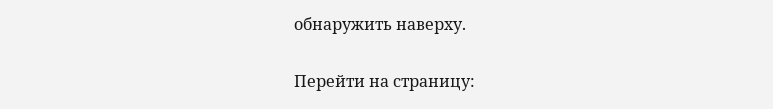обнаружить наверху.

Перейти на страницу: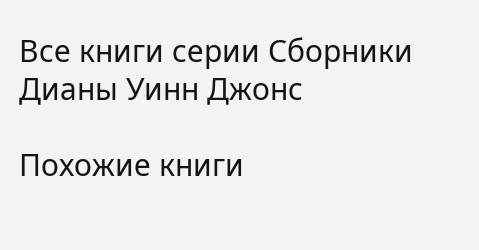Все книги серии Сборники Дианы Уинн Джонс

Похожие книги